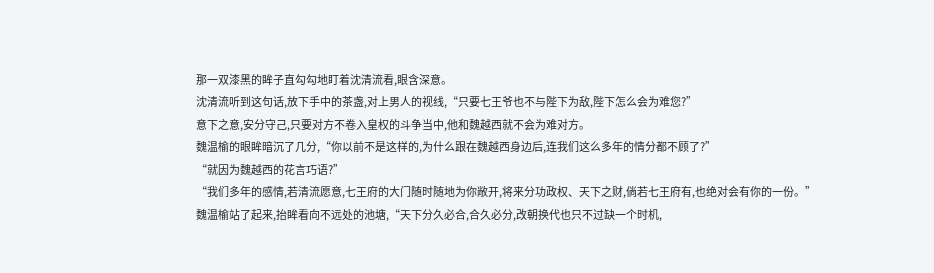那一双漆黑的眸子直勾勾地盯着沈清流看,眼含深意。
沈清流听到这句话,放下手中的茶盏,对上男人的视线,“只要七王爷也不与陛下为敌,陛下怎么会为难您?”
意下之意,安分守己,只要对方不卷入皇权的斗争当中,他和魏越西就不会为难对方。
魏温榆的眼眸暗沉了几分,“你以前不是这样的,为什么跟在魏越西身边后,连我们这么多年的情分都不顾了?”
“就因为魏越西的花言巧语?”
“我们多年的感情,若清流愿意,七王府的大门随时随地为你敞开,将来分功政权、天下之财,倘若七王府有,也绝对会有你的一份。”
魏温榆站了起来,抬眸看向不远处的池塘,“天下分久必合,合久必分,改朝换代也只不过缺一个时机,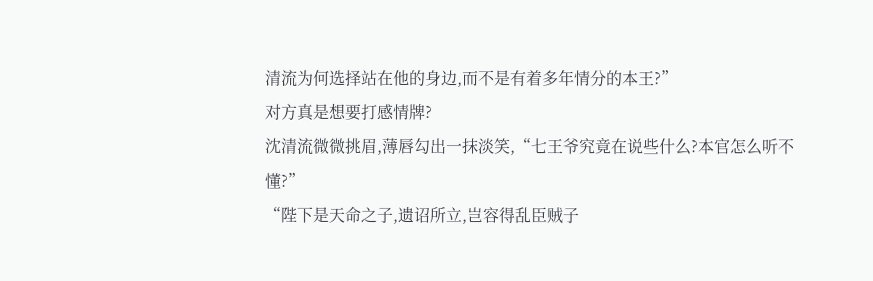清流为何选择站在他的身边,而不是有着多年情分的本王?”
对方真是想要打感情牌?
沈清流微微挑眉,薄唇勾出一抹淡笑,“七王爷究竟在说些什么?本官怎么听不懂?”
“陛下是天命之子,遗诏所立,岂容得乱臣贼子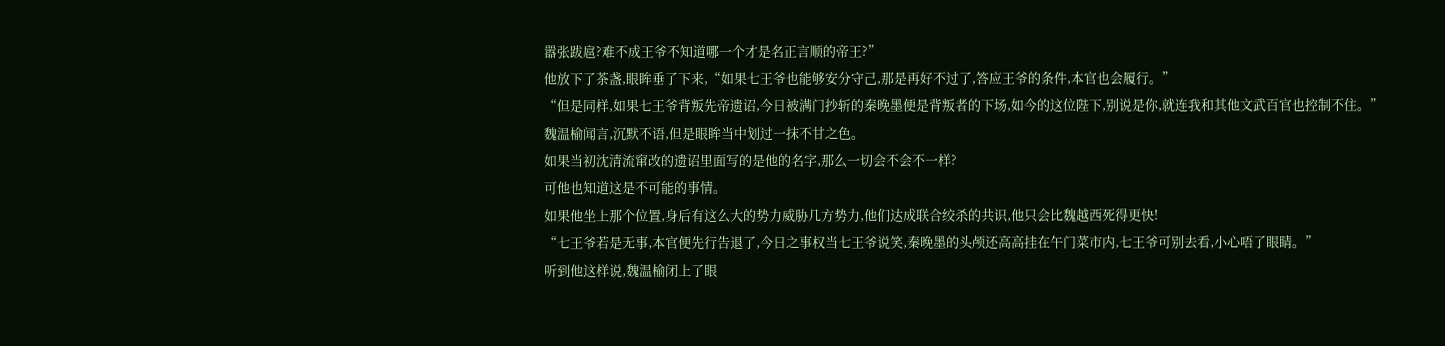嚣张跋扈?难不成王爷不知道哪一个才是名正言顺的帝王?”
他放下了茶盏,眼眸垂了下来,“如果七王爷也能够安分守己,那是再好不过了,答应王爷的条件,本官也会履行。”
“但是同样,如果七王爷背叛先帝遗诏,今日被满门抄斩的秦晚墨便是背叛者的下场,如今的这位陛下,别说是你,就连我和其他文武百官也控制不住。”
魏温榆闻言,沉默不语,但是眼眸当中划过一抹不甘之色。
如果当初沈清流窜改的遗诏里面写的是他的名字,那么一切会不会不一样?
可他也知道这是不可能的事情。
如果他坐上那个位置,身后有这么大的势力威胁几方势力,他们达成联合绞杀的共识,他只会比魏越西死得更快!
“七王爷若是无事,本官便先行告退了,今日之事权当七王爷说笑,秦晚墨的头颅还高高挂在午门菜市内,七王爷可别去看,小心唔了眼睛。”
听到他这样说,魏温榆闭上了眼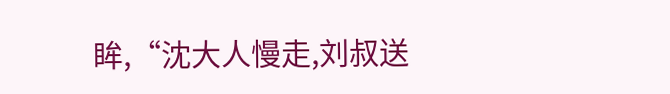眸,“沈大人慢走,刘叔送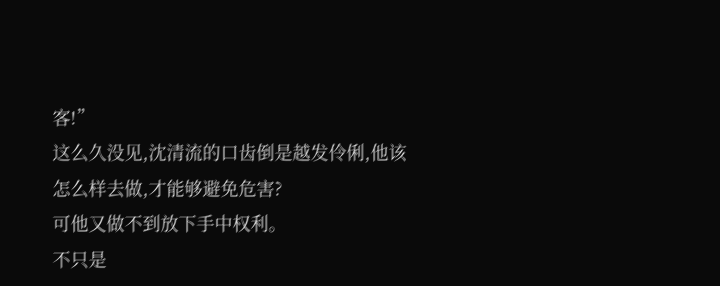客!”
这么久没见,沈清流的口齿倒是越发伶俐,他该怎么样去做,才能够避免危害?
可他又做不到放下手中权利。
不只是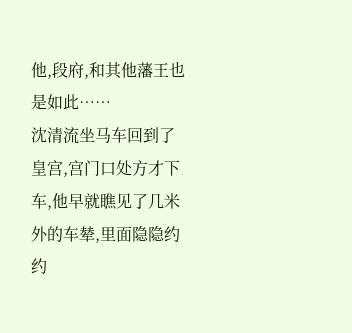他,段府,和其他藩王也是如此……
沈清流坐马车回到了皇宫,宫门口处方才下车,他早就瞧见了几米外的车辇,里面隐隐约约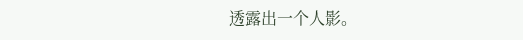透露出一个人影。